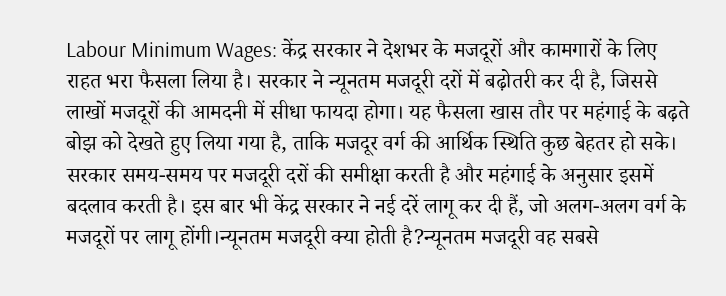Labour Minimum Wages: केंद्र सरकार ने देशभर के मजदूरों और कामगारों के लिए राहत भरा फैसला लिया है। सरकार ने न्यूनतम मजदूरी दरों में बढ़ोतरी कर दी है, जिससे लाखों मजदूरों की आमदनी में सीधा फायदा होगा। यह फैसला खास तौर पर महंगाई के बढ़ते बोझ को देखते हुए लिया गया है, ताकि मजदूर वर्ग की आर्थिक स्थिति कुछ बेहतर हो सके।
सरकार समय-समय पर मजदूरी दरों की समीक्षा करती है और महंगाई के अनुसार इसमें बदलाव करती है। इस बार भी केंद्र सरकार ने नई दरें लागू कर दी हैं, जो अलग-अलग वर्ग के मजदूरों पर लागू होंगी।न्यूनतम मजदूरी क्या होती है?न्यूनतम मजदूरी वह सबसे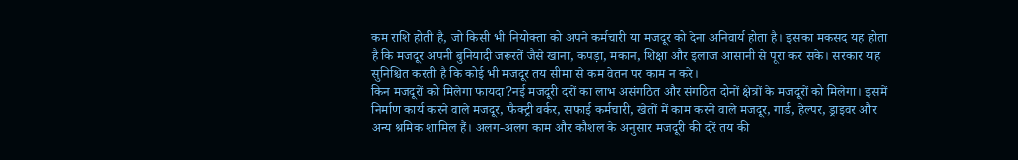कम राशि होती है, जो किसी भी नियोक्ता को अपने कर्मचारी या मजदूर को देना अनिवार्य होता है। इसका मकसद यह होता है कि मजदूर अपनी बुनियादी जरूरतें जैसे खाना, कपड़ा, मकान, शिक्षा और इलाज आसानी से पूरा कर सके। सरकार यह सुनिश्चित करती है कि कोई भी मजदूर तय सीमा से कम वेतन पर काम न करे।
किन मजदूरों को मिलेगा फायदा?नई मजदूरी दरों का लाभ असंगठित और संगठित दोनों क्षेत्रों के मजदूरों को मिलेगा। इसमें निर्माण कार्य करने वाले मजदूर, फैक्ट्री वर्कर, सफाई कर्मचारी, खेतों में काम करने वाले मजदूर, गार्ड, हेल्पर, ड्राइवर और अन्य श्रमिक शामिल हैं। अलग-अलग काम और कौशल के अनुसार मजदूरी की दरें तय की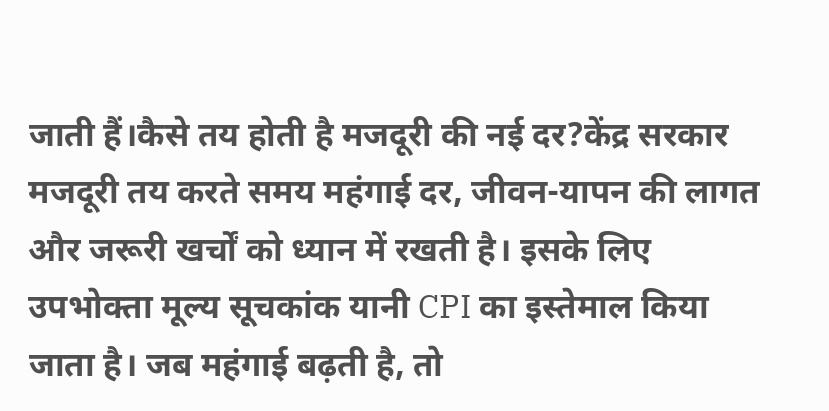जाती हैं।कैसे तय होती है मजदूरी की नई दर?केंद्र सरकार मजदूरी तय करते समय महंगाई दर, जीवन-यापन की लागत और जरूरी खर्चों को ध्यान में रखती है। इसके लिए उपभोक्ता मूल्य सूचकांक यानी CPI का इस्तेमाल किया जाता है। जब महंगाई बढ़ती है, तो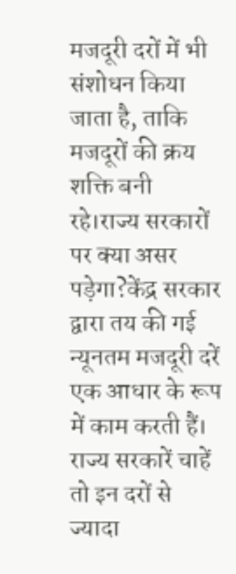मजदूरी दरों में भी संशोधन किया जाता है, ताकि मजदूरों की क्रय शक्ति बनी रहे।राज्य सरकारों पर क्या असर पड़ेगा?केंद्र सरकार द्वारा तय की गई न्यूनतम मजदूरी दरें एक आधार के रूप में काम करती हैं। राज्य सरकारें चाहें तो इन दरों से ज्यादा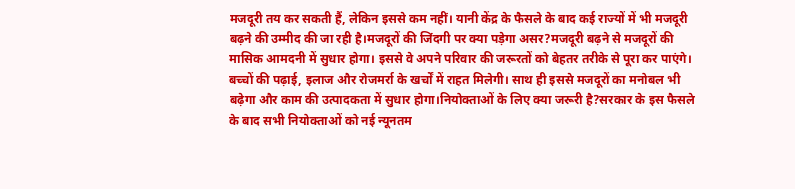मजदूरी तय कर सकती हैं, लेकिन इससे कम नहीं। यानी केंद्र के फैसले के बाद कई राज्यों में भी मजदूरी बढ़ने की उम्मीद की जा रही है।मजदूरों की जिंदगी पर क्या पड़ेगा असर?मजदूरी बढ़ने से मजदूरों की मासिक आमदनी में सुधार होगा। इससे वे अपने परिवार की जरूरतों को बेहतर तरीके से पूरा कर पाएंगे। बच्चों की पढ़ाई, इलाज और रोजमर्रा के खर्चों में राहत मिलेगी। साथ ही इससे मजदूरों का मनोबल भी बढ़ेगा और काम की उत्पादकता में सुधार होगा।नियोक्ताओं के लिए क्या जरूरी है?सरकार के इस फैसले के बाद सभी नियोक्ताओं को नई न्यूनतम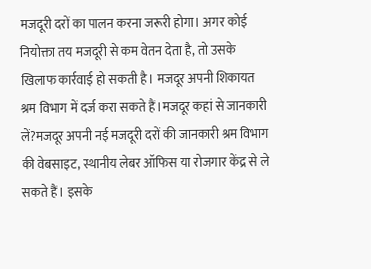मजदूरी दरों का पालन करना जरूरी होगा। अगर कोई नियोक्ता तय मजदूरी से कम वेतन देता है, तो उसके खिलाफ कार्रवाई हो सकती है। मजदूर अपनी शिकायत श्रम विभाग में दर्ज करा सकते हैं।मजदूर कहां से जानकारी लें?मजदूर अपनी नई मजदूरी दरों की जानकारी श्रम विभाग की वेबसाइट, स्थानीय लेबर ऑफिस या रोजगार केंद्र से ले सकते हैं। इसके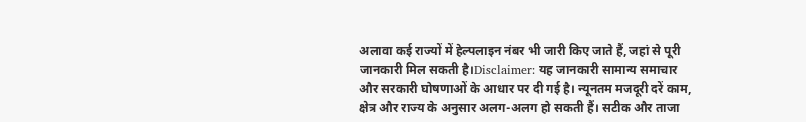अलावा कई राज्यों में हेल्पलाइन नंबर भी जारी किए जाते हैं, जहां से पूरी जानकारी मिल सकती है।Disclaimer: यह जानकारी सामान्य समाचार और सरकारी घोषणाओं के आधार पर दी गई है। न्यूनतम मजदूरी दरें काम, क्षेत्र और राज्य के अनुसार अलग-अलग हो सकती हैं। सटीक और ताजा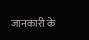जानकारी के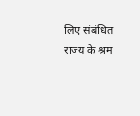लिए संबंधित राज्य के श्रम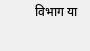विभाग या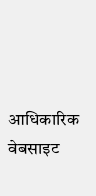आधिकारिक वेबसाइट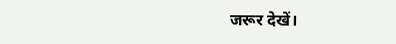जरूर देखें।